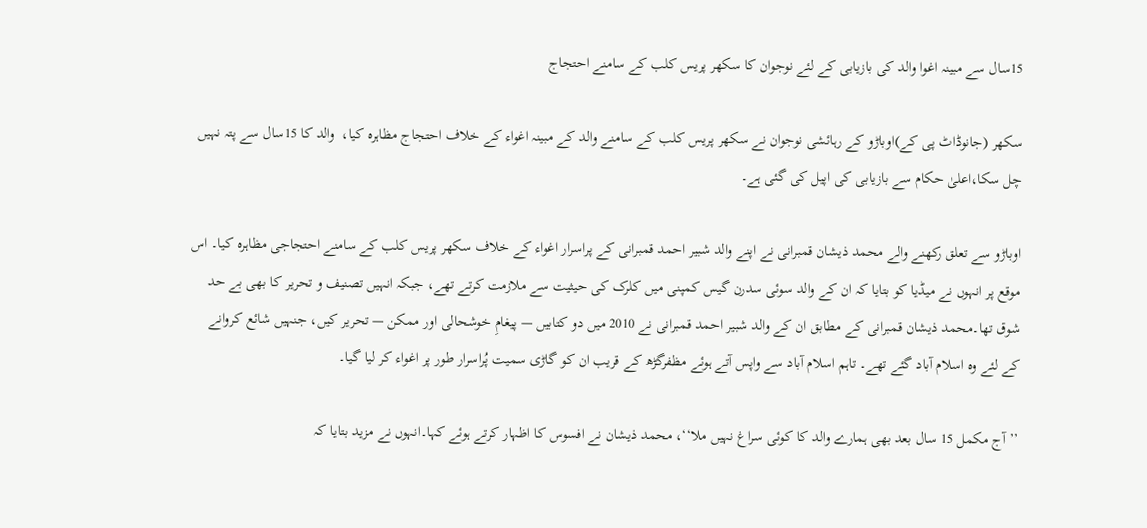15سال سے مبینہ اغوا والد کی بازیابی کے لئے نوجوان کا سکھر پریس کلب کے سامنے احتجاج

سکھر (جانوڈاٹ پی کے)اوباڑو کے رہائشی نوجوان نے سکھر پریس کلب کے سامنے والد کے مبینہ اغواء کے خلاف احتجاج مظاہرہ کیا،  والد کا 15سال سے پتہ نہیں چل سکا،اعلیٰ حکام سے بازیابی کی اپیل کی گئی ہے۔

اوباڑو سے تعلق رکھنے والے محمد ذیشان قمبرانی نے اپنے والد شبیر احمد قمبرانی کے پراسرار اغواء کے خلاف سکھر پریس کلب کے سامنے احتجاجی مظاہرہ کیا۔ اس موقع پر انہوں نے میڈیا کو بتایا کہ ان کے والد سوئی سدرن گیس کمپنی میں کلرک کی حیثیت سے ملازمت کرتے تھے، جبکہ انہیں تصنیف و تحریر کا بھی بے حد شوق تھا۔محمد ذیشان قمبرانی کے مطابق ان کے والد شبیر احمد قمبرانی نے 2010 میں دو کتابیں — پیغامِ خوشحالی اور ممکن — تحریر کیں، جنہیں شائع کروانے کے لئے وہ اسلام آباد گئے تھے۔ تاہم اسلام آباد سے واپس آتے ہوئے مظفرگڑھ کے قریب ان کو گاڑی سمیت پُراسرار طور پر اغواء کر لیا گیا۔

’’آج مکمل 15 سال بعد بھی ہمارے والد کا کوئی سراغ نہیں ملا‘‘، محمد ذیشان نے افسوس کا اظہار کرتے ہوئے کہا۔انہوں نے مزید بتایا کہ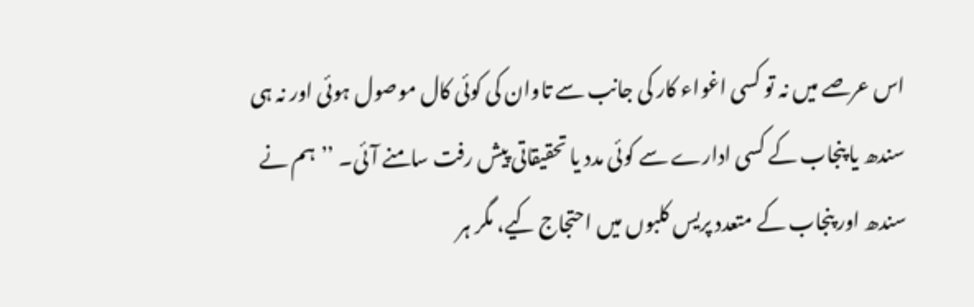اس عرصے میں نہ تو کسی اغواء کار کی جانب سے تاوان کی کوئی کال موصول ہوئی اور نہ ہی سندھ یا پنجاب کے کسی ادارے سے کوئی مدد یا تحقیقاتی پیش رفت سامنے آئی۔ ’’ہم نے سندھ اور پنجاب کے متعدد پریس کلبوں میں احتجاج کیے، مگر ہر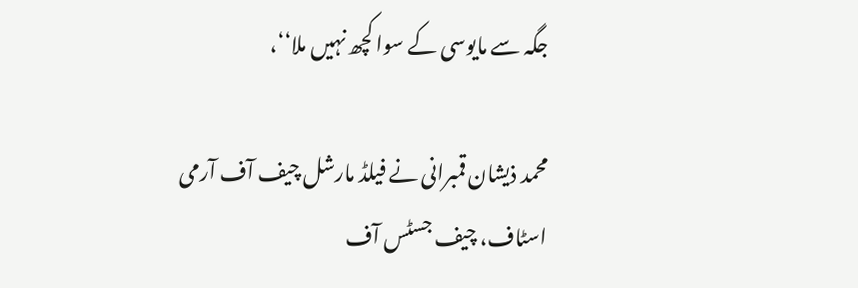جگہ سے مایوسی کے سوا کچھ نہیں ملا‘‘،

محمد ذیشان قمبرانی نے فیلڈ مارشل چیف آف آرمی اسٹاف، چیف جسٹس آف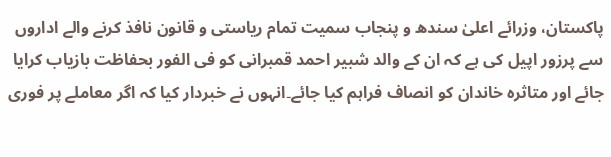پاکستان، وزرائے اعلیٰ سندھ و پنجاب سمیت تمام ریاستی و قانون نافذ کرنے والے اداروں سے پرزور اپیل کی ہے کہ ان کے والد شبیر احمد قمبرانی کو فی الفور بحفاظت بازیاب کرایا جائے اور متاثرہ خاندان کو انصاف فراہم کیا جائے۔انہوں نے خبردار کیا کہ اگر معاملے پر فوری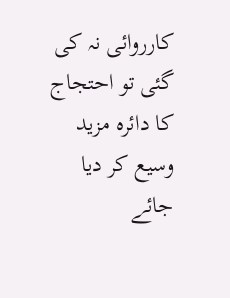کارروائی نہ کی گئی تو احتجاج کا دائرہ مزید وسیع کر دیا جائے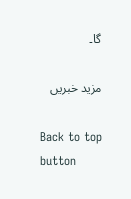گا۔

مزید خبریں

Back to top button